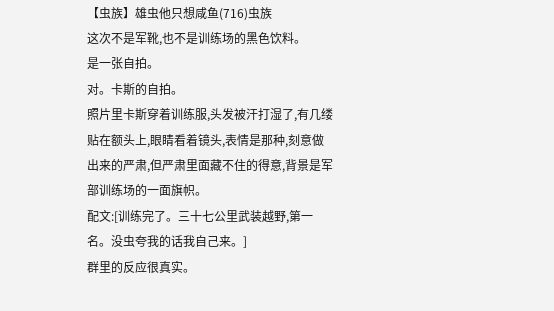【虫族】雄虫他只想咸鱼(716)虫族
这次不是军靴,也不是训练场的黑色饮料。
是一张自拍。
对。卡斯的自拍。
照片里卡斯穿着训练服,头发被汗打湿了,有几缕贴在额头上,眼睛看着镜头,表情是那种,刻意做出来的严肃,但严肃里面藏不住的得意,背景是军部训练场的一面旗帜。
配文:[训练完了。三十七公里武装越野,第一名。没虫夸我的话我自己来。]
群里的反应很真实。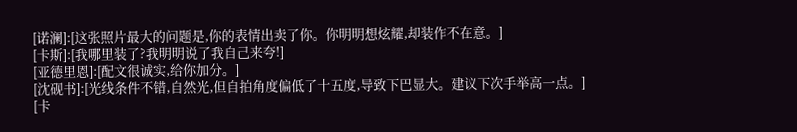[诺澜]:[这张照片最大的问题是,你的表情出卖了你。你明明想炫耀,却装作不在意。]
[卡斯]:[我哪里装了?我明明说了我自己来夸!]
[亚德里恩]:[配文很诚实,给你加分。]
[沈砚书]:[光线条件不错,自然光,但自拍角度偏低了十五度,导致下巴显大。建议下次手举高一点。]
[卡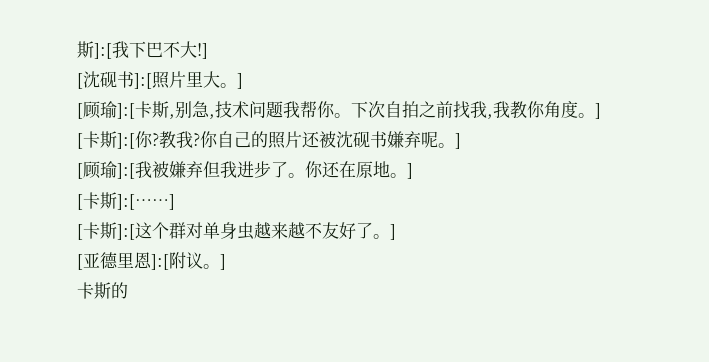斯]:[我下巴不大!]
[沈砚书]:[照片里大。]
[顾瑜]:[卡斯,别急,技术问题我帮你。下次自拍之前找我,我教你角度。]
[卡斯]:[你?教我?你自己的照片还被沈砚书嫌弃呢。]
[顾瑜]:[我被嫌弃但我进步了。你还在原地。]
[卡斯]:[……]
[卡斯]:[这个群对单身虫越来越不友好了。]
[亚德里恩]:[附议。]
卡斯的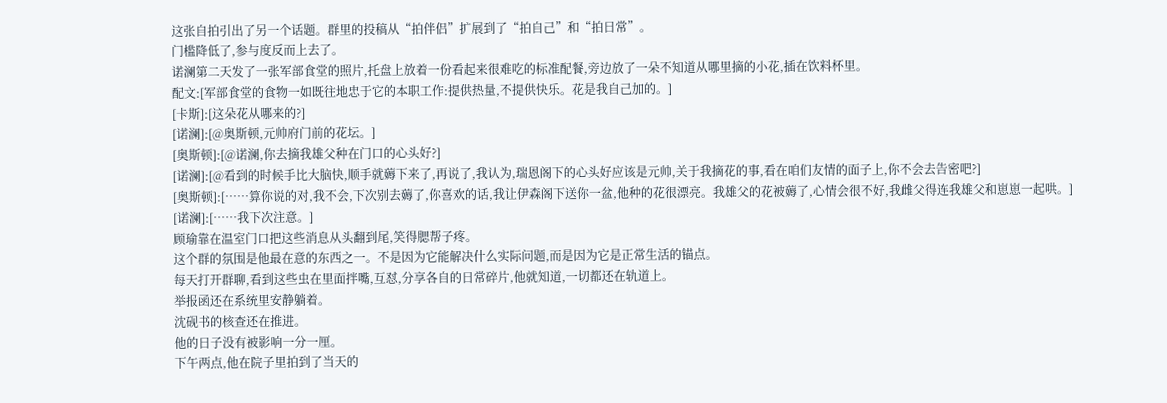这张自拍引出了另一个话题。群里的投稿从“拍伴侣”扩展到了“拍自己”和“拍日常”。
门槛降低了,参与度反而上去了。
诺澜第二天发了一张军部食堂的照片,托盘上放着一份看起来很难吃的标准配餐,旁边放了一朵不知道从哪里摘的小花,插在饮料杯里。
配文:[军部食堂的食物一如既往地忠于它的本职工作:提供热量,不提供快乐。花是我自己加的。]
[卡斯]:[这朵花从哪来的?]
[诺澜]:[@奥斯顿,元帅府门前的花坛。]
[奥斯顿]:[@诺澜,你去摘我雄父种在门口的心头好?]
[诺澜]:[@看到的时候手比大脑快,顺手就薅下来了,再说了,我认为,瑞恩阁下的心头好应该是元帅,关于我摘花的事,看在咱们友情的面子上,你不会去告密吧?]
[奥斯顿]:[……算你说的对,我不会,下次别去薅了,你喜欢的话,我让伊森阁下送你一盆,他种的花很漂亮。我雄父的花被薅了,心情会很不好,我雌父得连我雄父和崽崽一起哄。]
[诺澜]:[……我下次注意。]
顾瑜靠在温室门口把这些消息从头翻到尾,笑得腮帮子疼。
这个群的氛围是他最在意的东西之一。不是因为它能解决什么实际问题,而是因为它是正常生活的锚点。
每天打开群聊,看到这些虫在里面拌嘴,互怼,分享各自的日常碎片,他就知道,一切都还在轨道上。
举报函还在系统里安静躺着。
沈砚书的核查还在推进。
他的日子没有被影响一分一厘。
下午两点,他在院子里拍到了当天的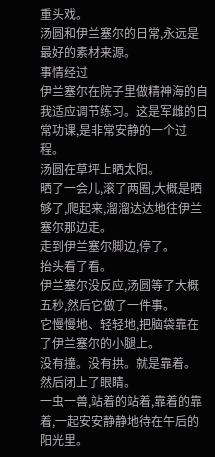重头戏。
汤圆和伊兰塞尔的日常,永远是最好的素材来源。
事情经过
伊兰塞尔在院子里做精神海的自我适应调节练习。这是军雌的日常功课,是非常安静的一个过程。
汤圆在草坪上晒太阳。
晒了一会儿,滚了两圈,大概是晒够了,爬起来,溜溜达达地往伊兰塞尔那边走。
走到伊兰塞尔脚边,停了。
抬头看了看。
伊兰塞尔没反应,汤圆等了大概五秒,然后它做了一件事。
它慢慢地、轻轻地,把脑袋靠在了伊兰塞尔的小腿上。
没有撞。没有拱。就是靠着。
然后闭上了眼睛。
一虫一兽,站着的站着,靠着的靠着,一起安安静静地待在午后的阳光里。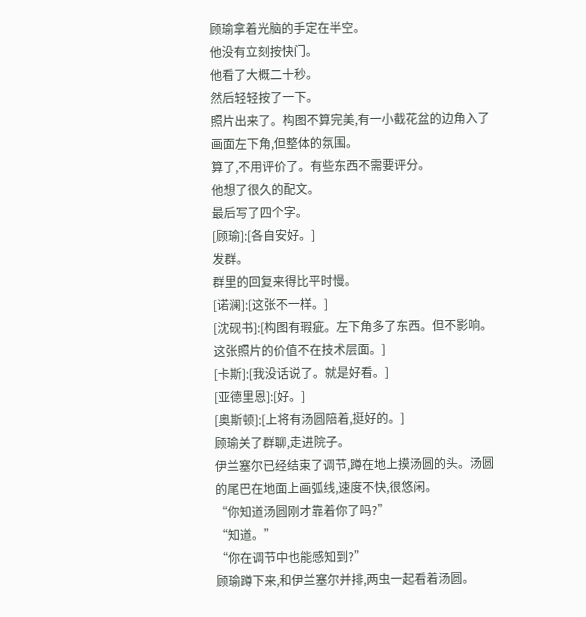顾瑜拿着光脑的手定在半空。
他没有立刻按快门。
他看了大概二十秒。
然后轻轻按了一下。
照片出来了。构图不算完美,有一小截花盆的边角入了画面左下角,但整体的氛围。
算了,不用评价了。有些东西不需要评分。
他想了很久的配文。
最后写了四个字。
[顾瑜]:[各自安好。]
发群。
群里的回复来得比平时慢。
[诺澜]:[这张不一样。]
[沈砚书]:[构图有瑕疵。左下角多了东西。但不影响。这张照片的价值不在技术层面。]
[卡斯]:[我没话说了。就是好看。]
[亚德里恩]:[好。]
[奥斯顿]:[上将有汤圆陪着,挺好的。]
顾瑜关了群聊,走进院子。
伊兰塞尔已经结束了调节,蹲在地上摸汤圆的头。汤圆的尾巴在地面上画弧线,速度不快,很悠闲。
“你知道汤圆刚才靠着你了吗?”
“知道。”
“你在调节中也能感知到?”
顾瑜蹲下来,和伊兰塞尔并排,两虫一起看着汤圆。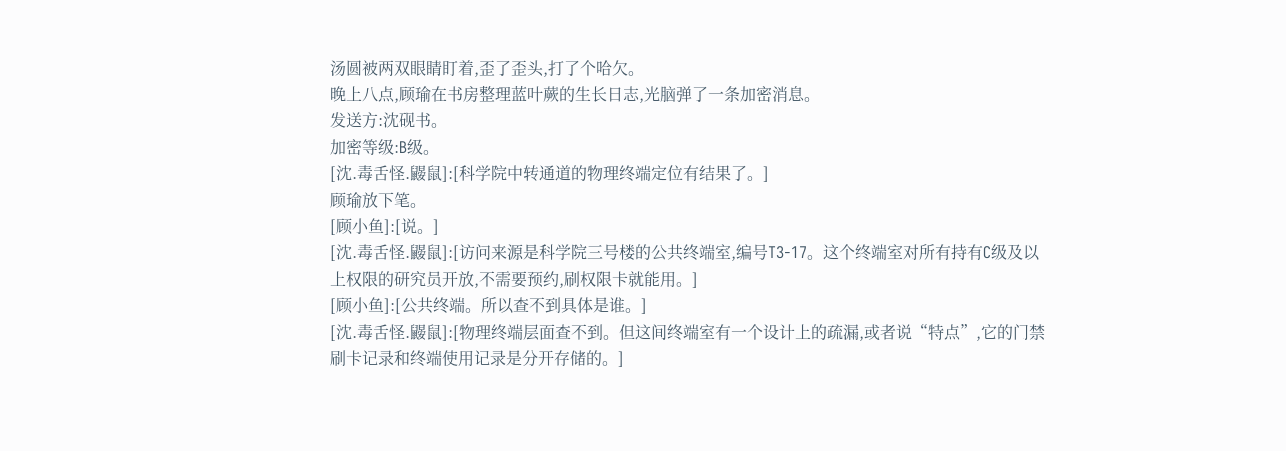汤圆被两双眼睛盯着,歪了歪头,打了个哈欠。
晚上八点,顾瑜在书房整理蓝叶蕨的生长日志,光脑弹了一条加密消息。
发送方:沈砚书。
加密等级:B级。
[沈.毒舌怪.鼹鼠]:[科学院中转通道的物理终端定位有结果了。]
顾瑜放下笔。
[顾小鱼]:[说。]
[沈.毒舌怪.鼹鼠]:[访问来源是科学院三号楼的公共终端室,编号T3-17。这个终端室对所有持有C级及以上权限的研究员开放,不需要预约,刷权限卡就能用。]
[顾小鱼]:[公共终端。所以查不到具体是谁。]
[沈.毒舌怪.鼹鼠]:[物理终端层面查不到。但这间终端室有一个设计上的疏漏,或者说“特点”,它的门禁刷卡记录和终端使用记录是分开存储的。]